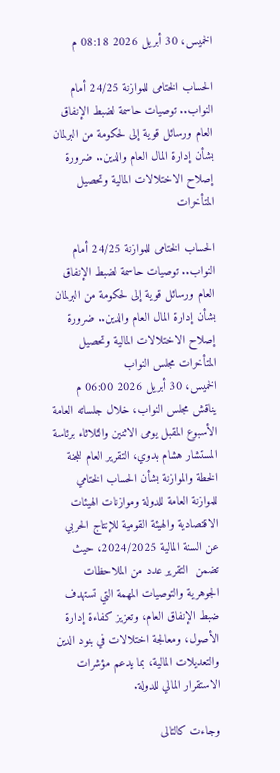الخميس، 30 أبريل 2026 08:18 م

الحساب الختامى للموازنة 24/25 أمام النواب.. توصيات حاسمة لضبط الإنفاق العام ورسائل قوية إلى لحكومة من البرلمان بشأن إدارة المال العام والدين.. ضرورة إصلاح الاختلالات المالية وتحصيل المتأخرات

الحساب الختامى للموازنة 24/25 أمام النواب.. توصيات حاسمة لضبط الإنفاق العام ورسائل قوية إلى لحكومة من البرلمان بشأن إدارة المال العام والدين.. ضرورة إصلاح الاختلالات المالية وتحصيل المتأخرات مجلس النواب
الخميس، 30 أبريل 2026 06:00 م
يناقش مجلس النواب، خلال جلساته العامة الأسبوع المقبل يومى الاثنين والثلاثاء برئاسة المستشار هشام بدوي، التقرير العام للجنة الخطة والموازنة بشأن الحساب الختامي للموازنة العامة للدولة وموازنات الهيئات الاقتصادية والهيئة القومية للإنتاج الحربي عن السنة المالية 2024/2025، حيث  تضمن  التقرير عدد من الملاحظات الجوهرية والتوصيات المهمة التي تستهدف ضبط الإنفاق العام، وتعزيز كفاءة إدارة الأصول، ومعالجة اختلالات في بنود الدين والتعديلات المالية، بما يدعم مؤشرات الاستقرار المالي للدولة.

وجاءت كالتالى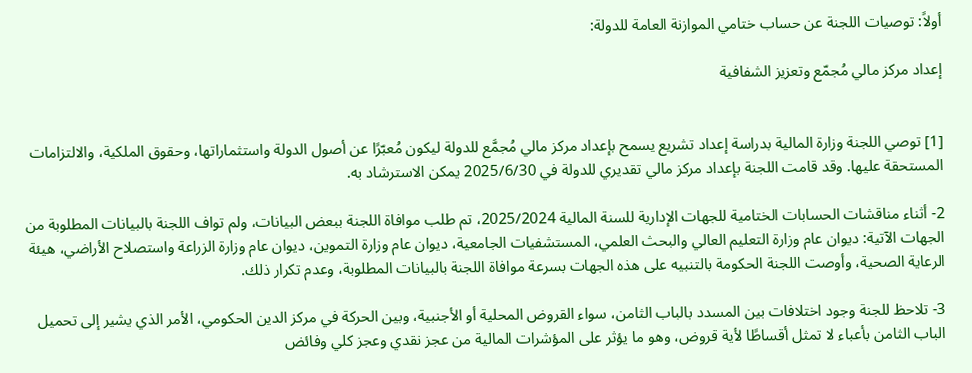أولاً: توصيات اللجنة عن حساب ختامي الموازنة العامة للدولة:

إعداد مركز مالي مُجمّع وتعزيز الشفافية


[1] توصي اللجنة وزارة المالية بدراسة إعداد تشريع يسمح بإعداد مركز مالي مُجمَّع للدولة ليكون مُعبّرًا عن أصول الدولة واستثماراتها، وحقوق الملكية، والالتزامات المستحقة عليها. وقد قامت اللجنة بإعداد مركز مالي تقديري للدولة في 2025/6/30 يمكن الاسترشاد به.

2- أثناء مناقشات الحسابات الختامية للجهات الإدارية للسنة المالية 2025/2024، تم طلب موافاة اللجنة ببعض البيانات، ولم تواف اللجنة بالبيانات المطلوبة من الجهات الآتية: ديوان عام وزارة التعليم العالي والبحث العلمي، المستشفيات الجامعية، ديوان عام وزارة التموين، ديوان عام وزارة الزراعة واستصلاح الأراضي، هيئة الرعاية الصحية، وأوصت اللجنة الحكومة بالتنبيه على هذه الجهات بسرعة موافاة اللجنة بالبيانات المطلوبة، وعدم تكرار ذلك.

3- تلاحظ للجنة وجود اختلافات بين المسدد بالباب الثامن، سواء القروض المحلية أو الأجنبية، وبين الحركة في مركز الدين الحكومي، الأمر الذي يشير إلى تحميل الباب الثامن بأعباء لا تمثل أقساطًا لأية قروض، وهو ما يؤثر على المؤشرات المالية من عجز نقدي وعجز كلي وفائض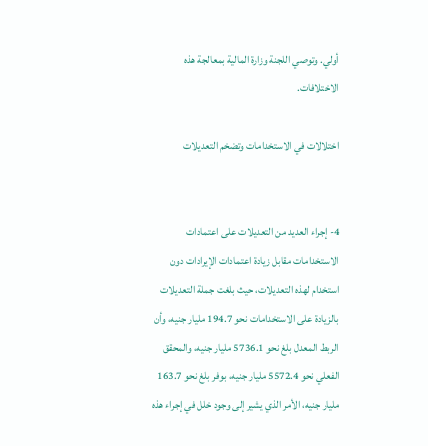أولي. وتوصي اللجنة وزارة المالية بمعالجة هذه الاختلافات.

اختلالات في الاستخدامات وتضخم التعديلات


4- إجراء العديد من التعديلات على اعتمادات الاستخدامات مقابل زيادة اعتمادات الإيرادات دون استخدام لهذه التعديلات، حيث بلغت جملة التعديلات بالزيادة على الاستخدامات نحو 194.7 مليار جنيه، وأن الربط المعدل بلغ نحو 5736.1 مليار جنيه، والمحقق الفعلي نحو 5572.4 مليار جنيه، بوفر بلغ نحو 163.7 مليار جنيه، الأمر الذي يشير إلى وجود خلل في إجراء هذه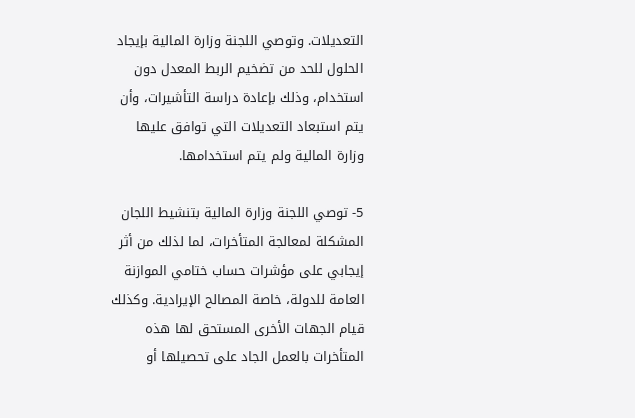التعديلات. وتوصي اللجنة وزارة المالية بإيجاد الحلول للحد من تضخيم الربط المعدل دون استخدام، وذلك بإعادة دراسة التأشيرات، وأن يتم استبعاد التعديلات التي توافق عليها وزارة المالية ولم يتم استخدامها.

5- توصي اللجنة وزارة المالية بتنشيط اللجان المشكلة لمعالجة المتأخرات، لما لذلك من أثر إيجابي على مؤشرات حساب ختامي الموازنة العامة للدولة، خاصة المصالح الإيرادية. وكذلك قيام الجهات الأخرى المستحق لها هذه المتأخرات بالعمل الجاد على تحصيلها أو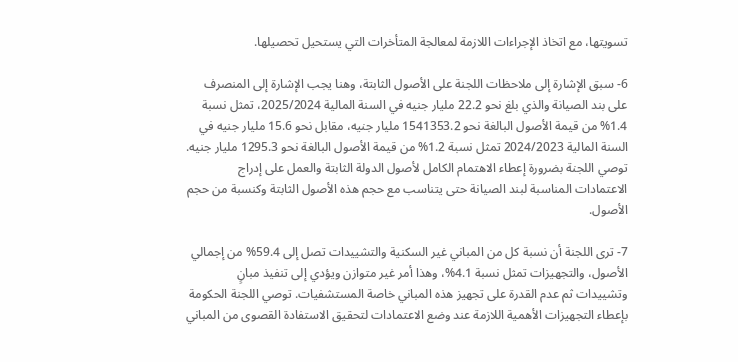تسويتها، مع اتخاذ الإجراءات اللازمة لمعالجة المتأخرات التي يستحيل تحصيلها.

6- سبق الإشارة إلى ملاحظات اللجنة على الأصول الثابتة، وهنا يجب الإشارة إلى المنصرف على بند الصيانة والذي بلغ نحو 22.2 مليار جنيه في السنة المالية 2025/2024، تمثل نسبة 1.4% من قيمة الأصول البالغة نحو 1541353.2 مليار جنيه، مقابل نحو 15.6 مليار جنيه في السنة المالية 2024/2023 تمثل نسبة 1.2% من قيمة الأصول البالغة نحو 1295.3 مليار جنيه. توصي اللجنة بضرورة إعطاء الاهتمام الكامل لأصول الدولة الثابتة والعمل على إدراج الاعتمادات المناسبة لبند الصيانة حتى يتناسب مع حجم هذه الأصول الثابتة وكنسبة من حجم الأصول.

7- ترى اللجنة أن نسبة كل من المباني غير السكنية والتشييدات تصل إلى 59.4% من إجمالي الأصول، والتجهيزات تمثل نسبة 4.1%، وهذا أمر غير متوازن ويؤدي إلى تنفيذ مبانٍ وتشييدات ثم عدم القدرة على تجهيز هذه المباني خاصة المستشفيات. توصي اللجنة الحكومة بإعطاء التجهيزات الأهمية اللازمة عند وضع الاعتمادات لتحقيق الاستفادة القصوى من المباني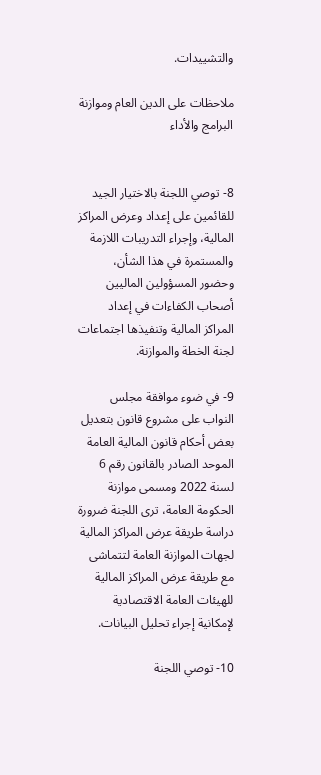والتشييدات.

ملاحظات على الدين العام وموازنة البرامج والأداء


8- توصي اللجنة بالاختيار الجيد للقائمين على إعداد وعرض المراكز المالية، وإجراء التدريبات اللازمة والمستمرة في هذا الشأن، وحضور المسؤولين الماليين أصحاب الكفاءات في إعداد المراكز المالية وتنفيذها اجتماعات لجنة الخطة والموازنة.

9- في ضوء موافقة مجلس النواب على مشروع قانون بتعديل بعض أحكام قانون المالية العامة الموحد الصادر بالقانون رقم 6 لسنة 2022 ومسمى موازنة الحكومة العامة، ترى اللجنة ضرورة دراسة طريقة عرض المراكز المالية لجهات الموازنة العامة لتتماشى مع طريقة عرض المراكز المالية للهيئات العامة الاقتصادية لإمكانية إجراء تحليل البيانات.

10- توصي اللجنة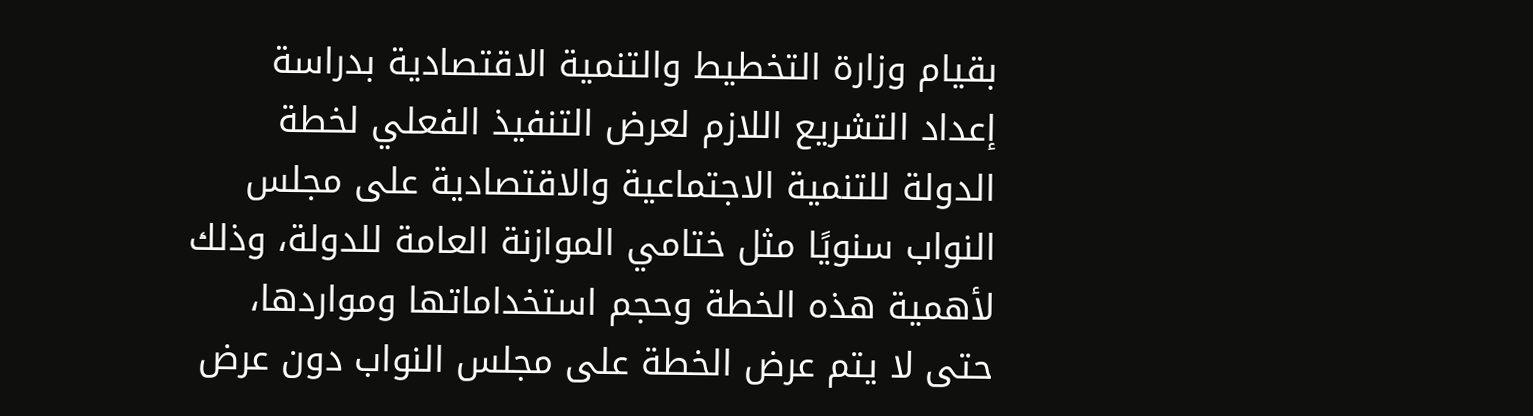بقيام وزارة التخطيط والتنمية الاقتصادية بدراسة إعداد التشريع اللازم لعرض التنفيذ الفعلي لخطة الدولة للتنمية الاجتماعية والاقتصادية على مجلس النواب سنويًا مثل ختامي الموازنة العامة للدولة، وذلك لأهمية هذه الخطة وحجم استخداماتها ومواردها، حتى لا يتم عرض الخطة على مجلس النواب دون عرض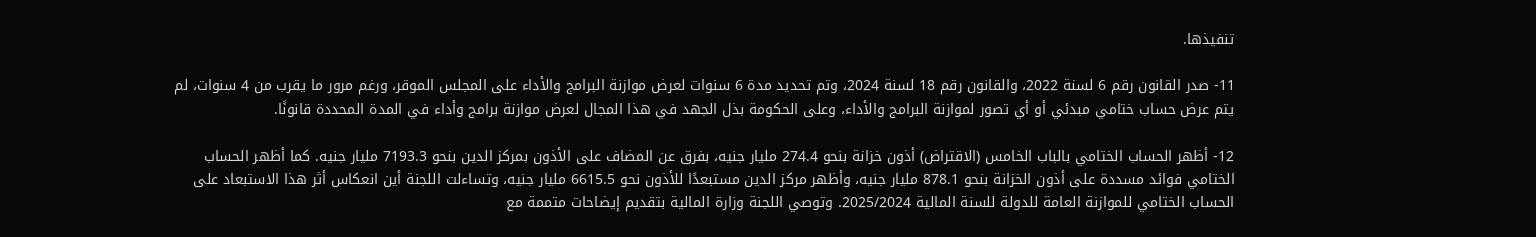تنفيذها.

11- صدر القانون رقم 6 لسنة 2022، والقانون رقم 18 لسنة 2024، وتم تحديد مدة 6 سنوات لعرض موازنة البرامج والأداء على المجلس الموقر، ورغم مرور ما يقرب من 4 سنوات، لم يتم عرض حساب ختامي مبدئي أو أي تصور لموازنة البرامج والأداء، وعلى الحكومة بذل الجهد في هذا المجال لعرض موازنة برامج وأداء في المدة المحددة قانونًا.

12- أظهر الحساب الختامي بالباب الخامس (الاقتراض) أذون خزانة بنحو 274.4 مليار جنيه، بفرق عن المضاف على الأذون بمركز الدين بنحو 7193.3 مليار جنيه. كما أظهر الحساب الختامي فوائد مسددة على أذون الخزانة بنحو 878.1 مليار جنيه، وأظهر مركز الدين مستبعدًا للأذون نحو 6615.5 مليار جنيه، وتساءلت اللجنة أين انعكاس أثر هذا الاستبعاد على الحساب الختامي للموازنة العامة للدولة للسنة المالية 2025/2024. وتوصي اللجنة وزارة المالية بتقديم إيضاحات متممة مع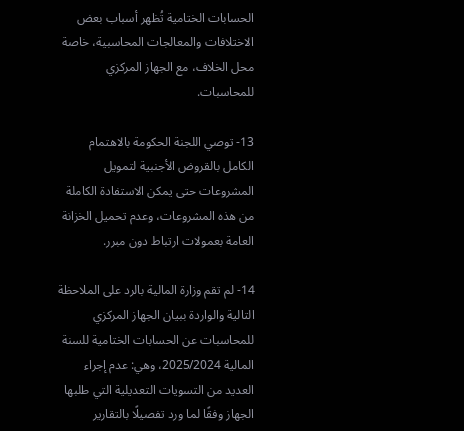الحسابات الختامية تُظهر أسباب بعض الاختلافات والمعالجات المحاسبية، خاصة محل الخلاف، مع الجهاز المركزي للمحاسبات.

13- توصي اللجنة الحكومة بالاهتمام الكامل بالقروض الأجنبية لتمويل المشروعات حتى يمكن الاستفادة الكاملة من هذه المشروعات، وعدم تحميل الخزانة العامة بعمولات ارتباط دون مبرر.

14- لم تقم وزارة المالية بالرد على الملاحظة التالية والواردة ببيان الجهاز المركزي للمحاسبات عن الحسابات الختامية للسنة المالية 2025/2024، وهي: عدم إجراء العديد من التسويات التعديلية التي طلبها الجهاز وفقًا لما ورد تفصيلًا بالتقارير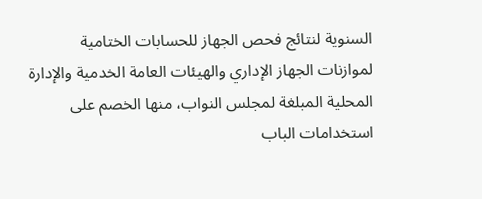السنوية لنتائج فحص الجهاز للحسابات الختامية لموازنات الجهاز الإداري والهيئات العامة الخدمية والإدارة المحلية المبلغة لمجلس النواب، منها الخصم على استخدامات الباب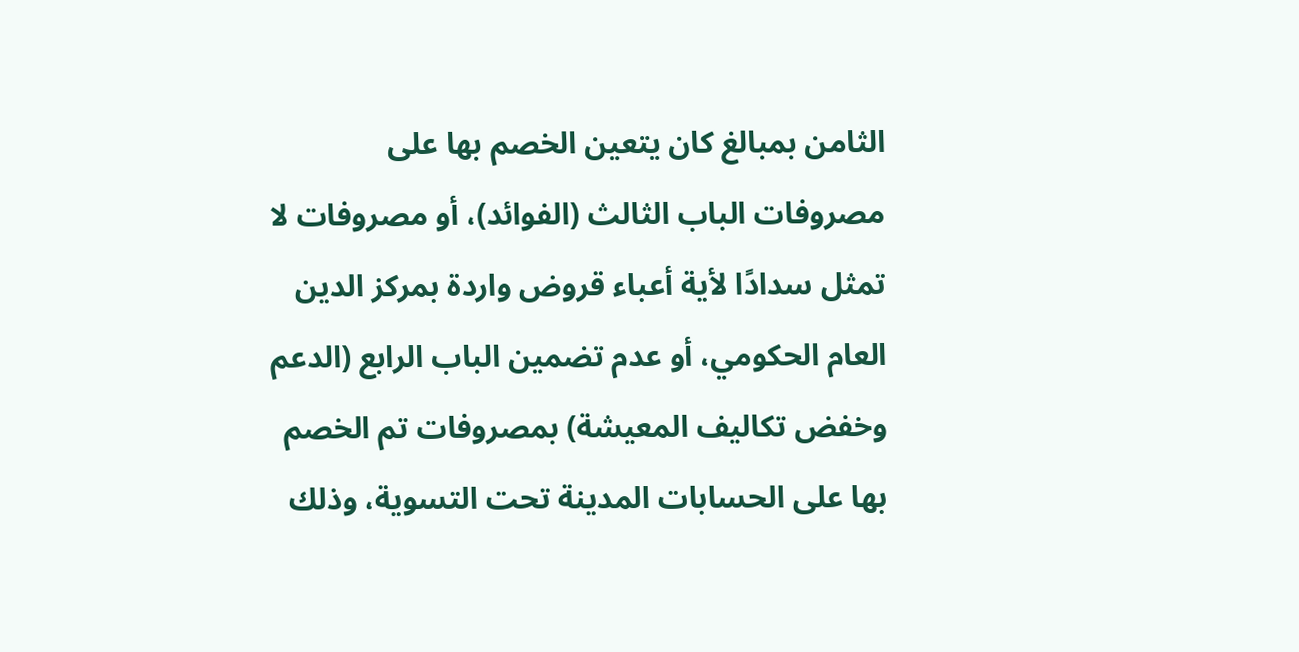الثامن بمبالغ كان يتعين الخصم بها على مصروفات الباب الثالث (الفوائد)، أو مصروفات لا تمثل سدادًا لأية أعباء قروض واردة بمركز الدين العام الحكومي، أو عدم تضمين الباب الرابع (الدعم وخفض تكاليف المعيشة) بمصروفات تم الخصم بها على الحسابات المدينة تحت التسوية، وذلك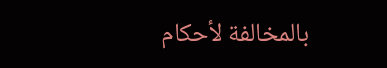بالمخالفة لأحكام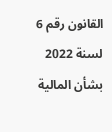القانون رقم 6 لسنة 2022 بشأن المالية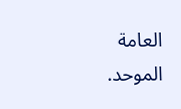العامة الموحد.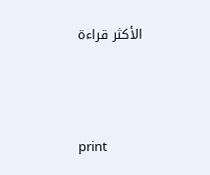الأكثر قراءة



print